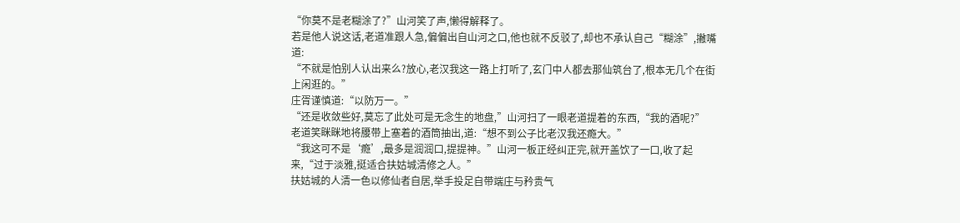“你莫不是老糊涂了?”山河笑了声,懒得解释了。
若是他人说这话,老道准跟人急,偏偏出自山河之口,他也就不反驳了,却也不承认自己“糊涂”,撇嘴道:
“不就是怕别人认出来么?放心,老汉我这一路上打听了,玄门中人都去那仙筑台了,根本无几个在街上闲逛的。”
庄胥谨慎道:“以防万一。”
“还是收敛些好,莫忘了此处可是无念生的地盘,”山河扫了一眼老道提着的东西,“我的酒呢?”
老道笑眯眯地将腰带上塞着的酒筒抽出,道:“想不到公子比老汉我还瘾大。”
“我这可不是‘瘾’,最多是润润口,提提神。”山河一板正经纠正完,就开盖饮了一口,收了起来,“过于淡雅,挺适合扶姑城清修之人。”
扶姑城的人清一色以修仙者自居,举手投足自带端庄与矜贵气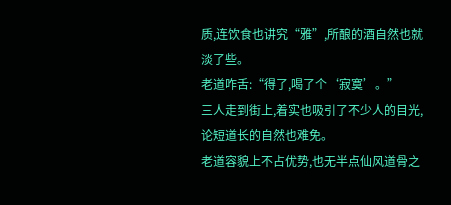质,连饮食也讲究“雅”,所酿的酒自然也就淡了些。
老道咋舌:“得了,喝了个‘寂寞’。”
三人走到街上,着实也吸引了不少人的目光,论短道长的自然也难免。
老道容貌上不占优势,也无半点仙风道骨之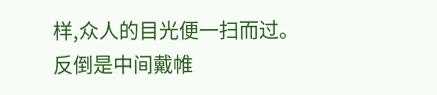样,众人的目光便一扫而过。
反倒是中间戴帷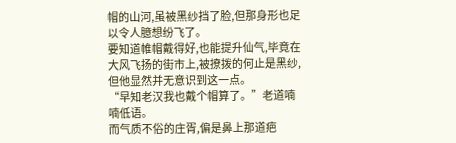帽的山河,虽被黑纱挡了脸,但那身形也足以令人臆想纷飞了。
要知道帷帽戴得好,也能提升仙气,毕竟在大风飞扬的街市上,被撩拨的何止是黑纱,但他显然并无意识到这一点。
“早知老汉我也戴个帽算了。”老道喃喃低语。
而气质不俗的庄胥,偏是鼻上那道疤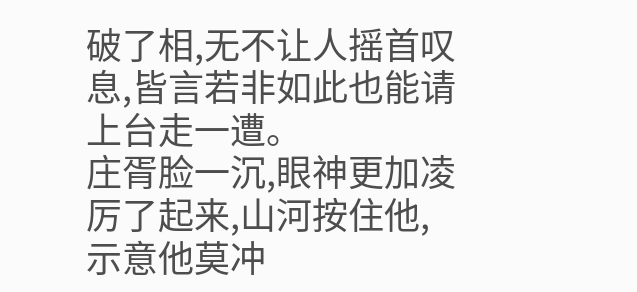破了相,无不让人摇首叹息,皆言若非如此也能请上台走一遭。
庄胥脸一沉,眼神更加凌厉了起来,山河按住他,示意他莫冲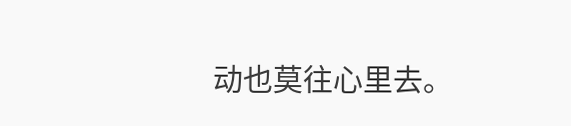动也莫往心里去。